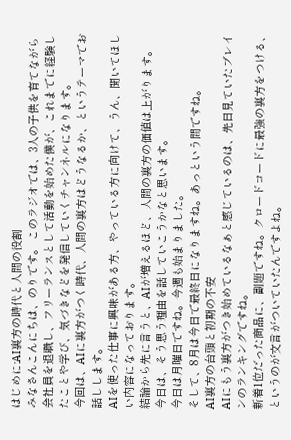はじめに:AI裏方の時代と人間の役割
みなさんこんにちは、のりです。 このラジオでは、3人の子供を育てながら会社員を退職し、フリーランスとして活動を始めた僕が、これまでに経験したことや学び、気づきなどを発信していくチャンネルになります。
今回は、AIに裏方がつく時代、人間の裏方はどうなるか、というテーマでお話しします。
AIを使った仕事に興味がある方、やっている方に向けて、うん、聞いてほしい内容になっております。
結論から先に言うと、AIが増えるほど、人間の裏方の価値は上がります。
今日は、そう思う理由を話していこうかなと思います。
今日は月曜日ですね。今週も始まりました。
そして、8月は今日で最終日になりますね。あっという間ですね。
AI裏方の台頭と初期の不安
AIにもう裏方がつき始めているなぁと感じているのは、先日見ていたブレインのランキングですね。
新着1位だった商品に、副題ですね。クロードコードに最強の裏方をつける、というのが文言がついていたんですよね。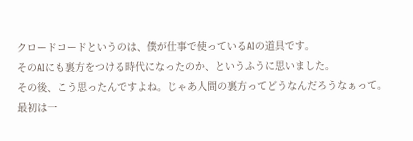クロードコードというのは、僕が仕事で使っているAIの道具です。
そのAIにも裏方をつける時代になったのか、というふうに思いました。
その後、こう思ったんですよね。じゃあ人間の裏方ってどうなんだろうなぁって。
最初は一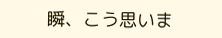瞬、こう思いま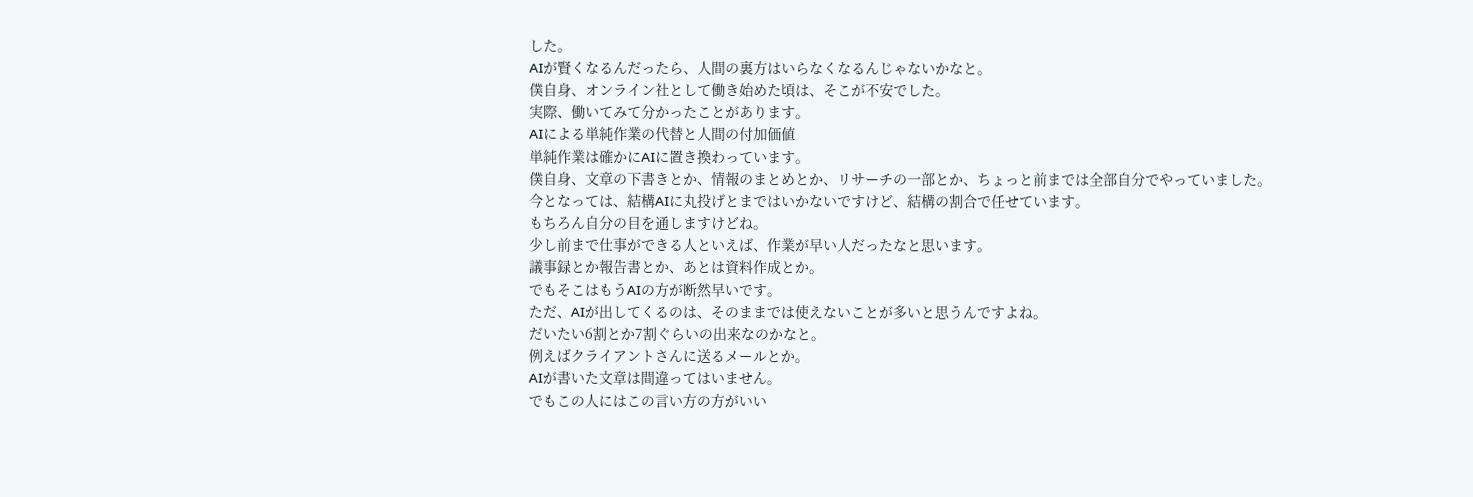した。
AIが賢くなるんだったら、人間の裏方はいらなくなるんじゃないかなと。
僕自身、オンライン社として働き始めた頃は、そこが不安でした。
実際、働いてみて分かったことがあります。
AIによる単純作業の代替と人間の付加価値
単純作業は確かにAIに置き換わっています。
僕自身、文章の下書きとか、情報のまとめとか、リサーチの一部とか、ちょっと前までは全部自分でやっていました。
今となっては、結構AIに丸投げとまではいかないですけど、結構の割合で任せています。
もちろん自分の目を通しますけどね。
少し前まで仕事ができる人といえば、作業が早い人だったなと思います。
議事録とか報告書とか、あとは資料作成とか。
でもそこはもうAIの方が断然早いです。
ただ、AIが出してくるのは、そのままでは使えないことが多いと思うんですよね。
だいたい6割とか7割ぐらいの出来なのかなと。
例えばクライアントさんに送るメールとか。
AIが書いた文章は間違ってはいません。
でもこの人にはこの言い方の方がいい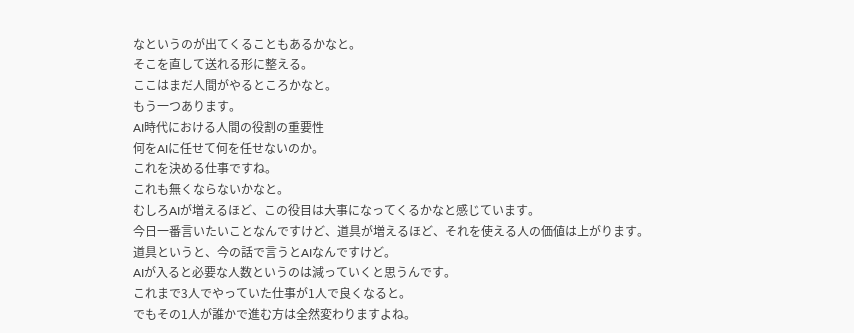なというのが出てくることもあるかなと。
そこを直して送れる形に整える。
ここはまだ人間がやるところかなと。
もう一つあります。
AI時代における人間の役割の重要性
何をAIに任せて何を任せないのか。
これを決める仕事ですね。
これも無くならないかなと。
むしろAIが増えるほど、この役目は大事になってくるかなと感じています。
今日一番言いたいことなんですけど、道具が増えるほど、それを使える人の価値は上がります。
道具というと、今の話で言うとAIなんですけど。
AIが入ると必要な人数というのは減っていくと思うんです。
これまで3人でやっていた仕事が1人で良くなると。
でもその1人が誰かで進む方は全然変わりますよね。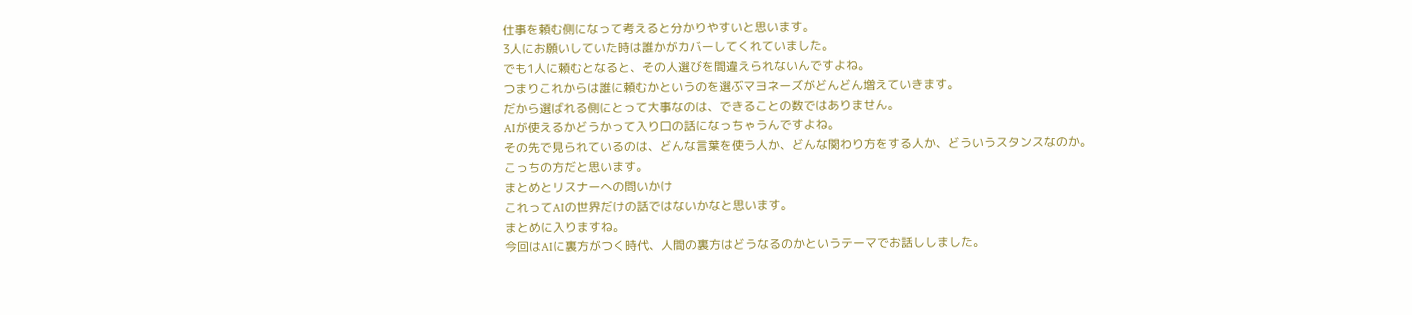仕事を頼む側になって考えると分かりやすいと思います。
3人にお願いしていた時は誰かがカバーしてくれていました。
でも1人に頼むとなると、その人選びを間違えられないんですよね。
つまりこれからは誰に頼むかというのを選ぶマヨネーズがどんどん増えていきます。
だから選ばれる側にとって大事なのは、できることの数ではありません。
AIが使えるかどうかって入り口の話になっちゃうんですよね。
その先で見られているのは、どんな言葉を使う人か、どんな関わり方をする人か、どういうスタンスなのか。
こっちの方だと思います。
まとめとリスナーへの問いかけ
これってAIの世界だけの話ではないかなと思います。
まとめに入りますね。
今回はAIに裏方がつく時代、人間の裏方はどうなるのかというテーマでお話ししました。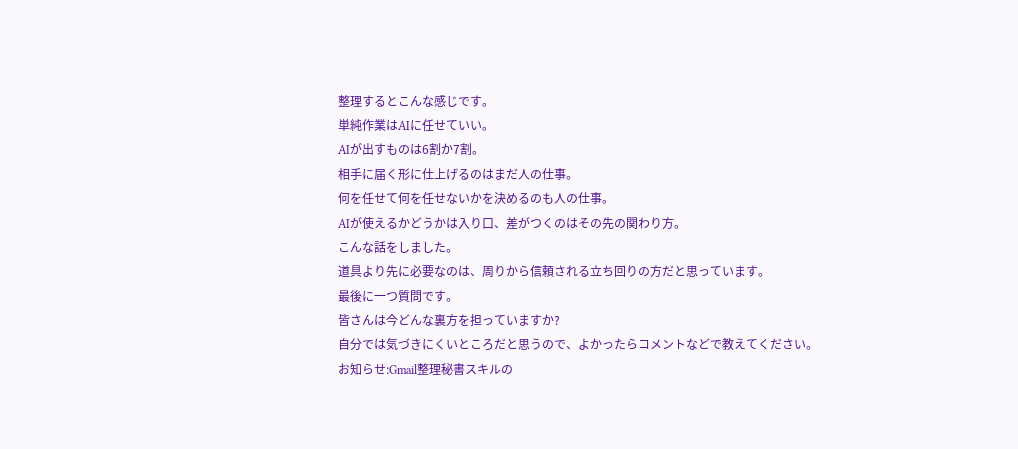整理するとこんな感じです。
単純作業はAIに任せていい。
AIが出すものは6割か7割。
相手に届く形に仕上げるのはまだ人の仕事。
何を任せて何を任せないかを決めるのも人の仕事。
AIが使えるかどうかは入り口、差がつくのはその先の関わり方。
こんな話をしました。
道具より先に必要なのは、周りから信頼される立ち回りの方だと思っています。
最後に一つ質問です。
皆さんは今どんな裏方を担っていますか?
自分では気づきにくいところだと思うので、よかったらコメントなどで教えてください。
お知らせ:Gmail整理秘書スキルの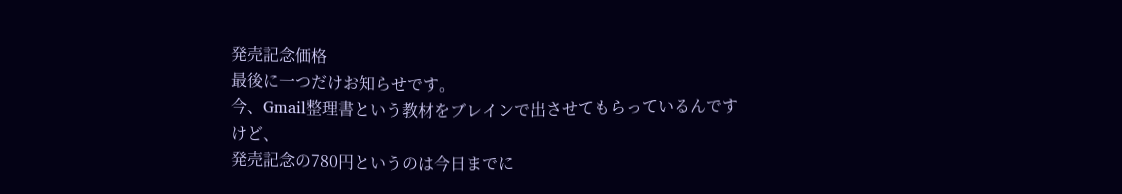発売記念価格
最後に一つだけお知らせです。
今、Gmail整理書という教材をブレインで出させてもらっているんですけど、
発売記念の780円というのは今日までに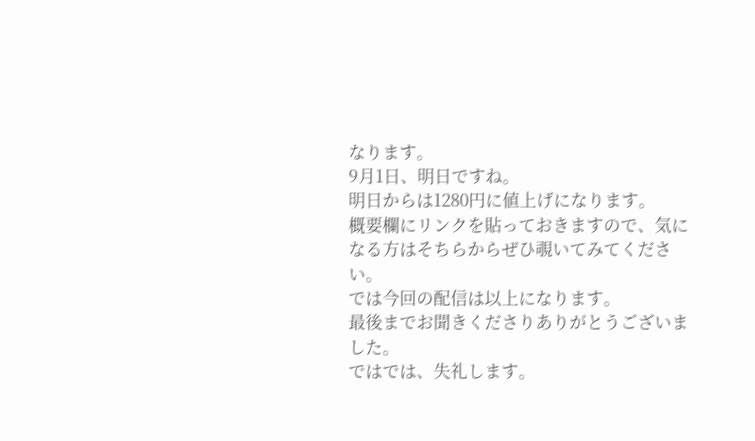なります。
9月1日、明日ですね。
明日からは1280円に値上げになります。
概要欄にリンクを貼っておきますので、気になる方はそちらからぜひ覗いてみてください。
では今回の配信は以上になります。
最後までお聞きくださりありがとうございました。
ではでは、失礼します。